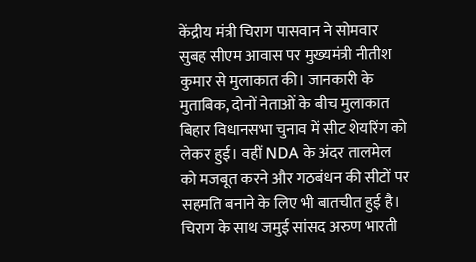केंद्रीय मंत्री चिराग पासवान ने सोमवार सुबह सीएम आवास पर मुख्यमंत्री नीतीश कुमार से मुलाकात की। जानकारी के मुताबिक, दोनों नेताओं के बीच मुलाकात बिहार विधानसभा चुनाव में सीट शेयरिंग को लेकर हुई। वहीं NDA के अंदर तालमेल को मजबूत करने और गठबंधन की सीटों पर सहमति बनाने के लिए भी बातचीत हुई है। चिराग के साथ जमुई सांसद अरुण भारती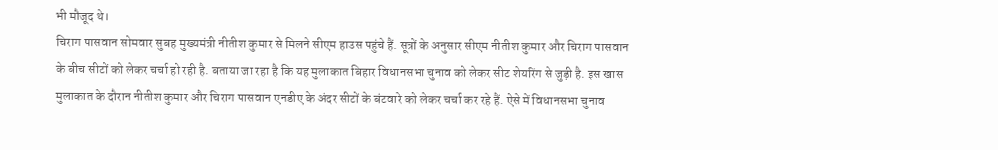भी मौजूद थे।
चिराग पासवान सोमवार सुबह मुख्यमंत्री नीतीश कुमार से मिलने सीएम हाउस पहुंचे हैं. सूत्रों के अनुसार सीएम नीतीश कुमार और चिराग पासवान के बीच सीटों को लेकर चर्चा हो रही है. बताया जा रहा है कि यह मुलाकात बिहार विधानसभा चुनाव को लेकर सीट शेयरिंग से जुड़ी है. इस खास मुलाकात के दौरान नीतीश कुमार और चिराग पासवान एनडीए के अंदर सीटों के बंटवारे को लेकर चर्चा कर रहे हैं. ऐसे में विधानसभा चुनाव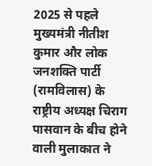2025 से पहले मुख्यमंत्री नीतीश कुमार और लोक जनशक्ति पार्टी (रामविलास) के राष्ट्रीय अध्यक्ष चिराग पासवान के बीच होने वाली मुलाकात ने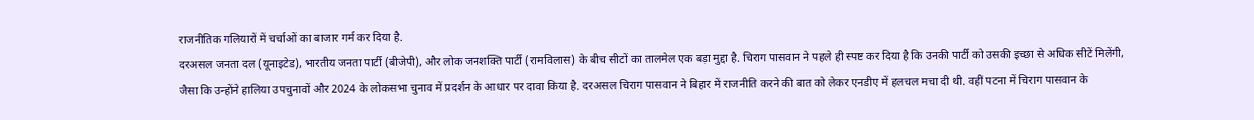राजनीतिक गलियारों में चर्चाओं का बाजार गर्म कर दिया है.
दरअसल जनता दल (यूनाइटेड), भारतीय जनता पार्टी (बीजेपी), और लोक जनशक्ति पार्टी (रामविलास) के बीच सीटों का तालमेल एक बड़ा मुद्दा है. चिराग पासवान ने पहले ही स्पष्ट कर दिया है कि उनकी पार्टी को उसकी इच्छा से अधिक सीटें मिलेंगी, जैसा कि उन्होंने हालिया उपचुनावों और 2024 के लोकसभा चुनाव में प्रदर्शन के आधार पर दावा किया है. दरअसल चिराग पासवान ने बिहार में राजनीति करने की बात को लेकर एनडीए में हलचल मचा दी थी. वहीं पटना में चिराग पासवान के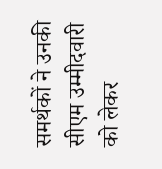समर्थकों ने उनकी सीएम उम्मीदवारी को लेकर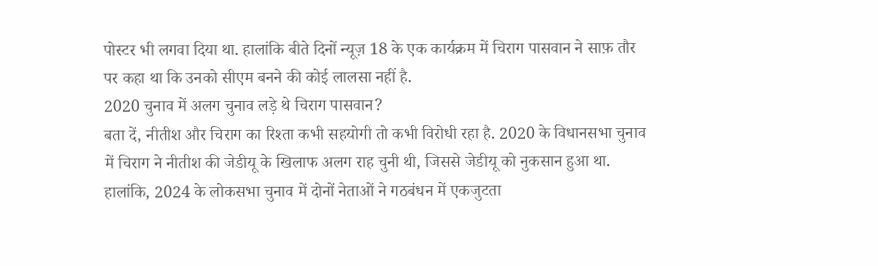पोस्टर भी लगवा दिया था. हालांकि बीते दिनों न्यूज़ 18 के एक कार्यक्रम में चिराग पासवान ने साफ़ तौर पर कहा था कि उनको सीएम बनने की कोई लालसा नहीं है.
2020 चुनाव में अलग चुनाव लड़े थे चिराग पासवान?
बता दें, नीतीश और चिराग का रिश्ता कभी सहयोगी तो कभी विरोधी रहा है. 2020 के विधानसभा चुनाव में चिराग ने नीतीश की जेडीयू के खिलाफ अलग राह चुनी थी, जिससे जेडीयू को नुकसान हुआ था. हालांकि, 2024 के लोकसभा चुनाव में दोनों नेताओं ने गठबंधन में एकजुटता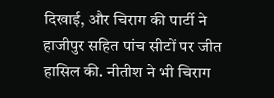दिखाई, और चिराग की पार्टी ने हाजीपुर सहित पांच सीटों पर जीत हासिल की. नीतीश ने भी चिराग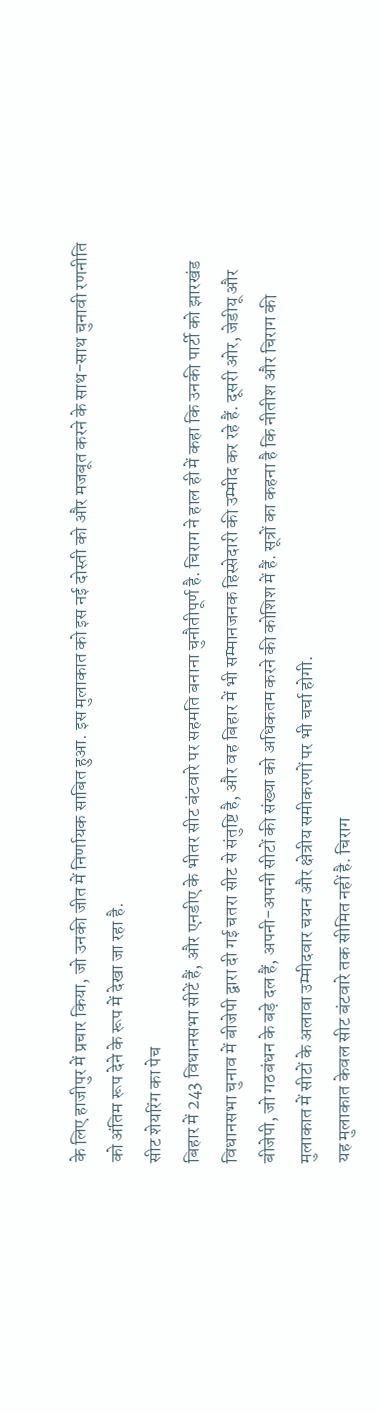के लिए हाजीपुर में प्रचार किया, जो उनकी जीत में निर्णायक साबित हुआ. इस मुलाकात को इस नई दोस्ती को और मजबूत करने के साथ-साथ चुनावी रणनीति को अंतिम रूप देने के रूप में देखा जा रहा है.
सीट शेयरिंग का पेच
बिहार में 243 विधानसभा सीटें हैं, और एनडीए के भीतर सीट बंटवारे पर सहमति बनाना चुनौतीपूर्ण है. चिराग ने हाल ही में कहा कि उनकी पार्टी को झारखंड विधानसभा चुनाव में बीजेपी द्वारा दी गई चतरा सीट से संतुष्टि है, और वह बिहार में भी सम्मानजनक हिस्सेदारी की उम्मीद कर रहे हैं. दूसरी ओर, जेडीयू और बीजेपी, जो गठबंधन के बड़े दल हैं, अपनी-अपनी सीटों की संख्या को अधिकतम करने की कोशिश में हैं. सूत्रों का कहना है कि नीतीश और चिराग की मुलाकात में सीटों के अलावा उम्मीदवार चयन और क्षेत्रीय समीकरणों पर भी चर्चा होगी.
यह मुलाकात केवल सीट बंटवारे तक सीमित नहीं है. चिराग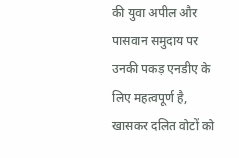की युवा अपील और पासवान समुदाय पर उनकी पकड़ एनडीए के लिए महत्वपूर्ण है, खासकर दलित वोटों को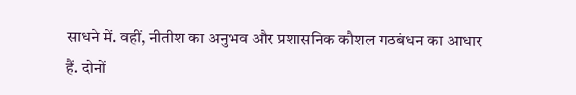साधने में. वहीं, नीतीश का अनुभव और प्रशासनिक कौशल गठबंधन का आधार हैं. दोनों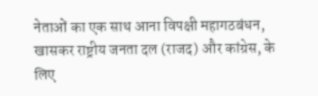नेताओं का एक साथ आना विपक्षी महागठबंधन, खासकर राष्ट्रीय जनता दल (राजद) और कांग्रेस, के लिए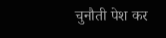चुनौती पेश कर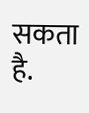सकता है.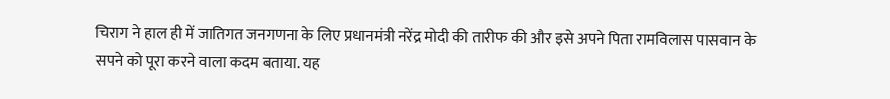चिराग ने हाल ही में जातिगत जनगणना के लिए प्रधानमंत्री नरेंद्र मोदी की तारीफ की और इसे अपने पिता रामविलास पासवान के सपने को पूरा करने वाला कदम बताया. यह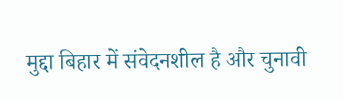मुद्दा बिहार में संवेदनशील है और चुनावी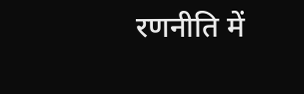रणनीति में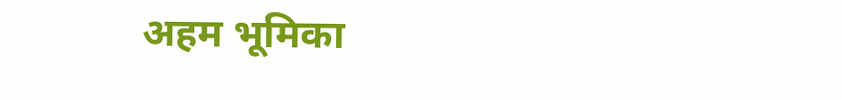अहम भूमिका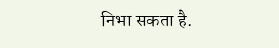निभा सकता है.